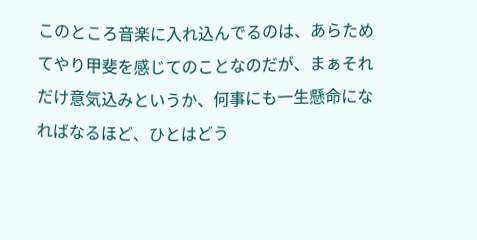このところ音楽に入れ込んでるのは、あらためてやり甲斐を感じてのことなのだが、まぁそれだけ意気込みというか、何事にも一生懸命になればなるほど、ひとはどう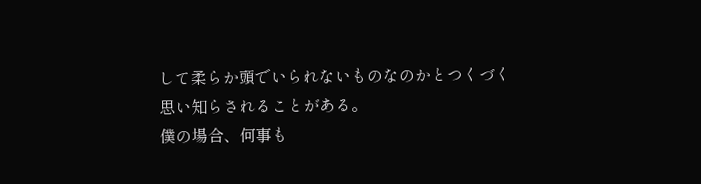して柔らか頭でいられないものなのかとつくづく思い知らされることがある。
僕の場合、何事も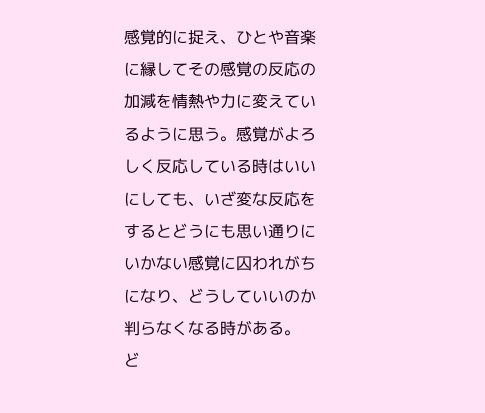感覚的に捉え、ひとや音楽に縁してその感覚の反応の加減を情熱や力に変えているように思う。感覚がよろしく反応している時はいいにしても、いざ変な反応をするとどうにも思い通りにいかない感覚に囚われがちになり、どうしていいのか判らなくなる時がある。
ど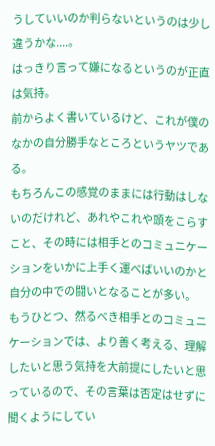うしていいのか判らないというのは少し違うかな....。
はっきり言って嫌になるというのが正直は気持。
前からよく書いているけど、これが僕のなかの自分勝手なところというヤツである。
もちろんこの感覚のままには行動はしないのだけれど、あれやこれや頭をこらすこと、その時には相手とのコミュニケーションをいかに上手く運べばいいのかと自分の中での闘いとなることが多い。
もうひとつ、然るべき相手とのコミュニケーションでは、より善く考える、理解したいと思う気持を大前提にしたいと思っているので、その言葉は否定はせずに聞くようにしてい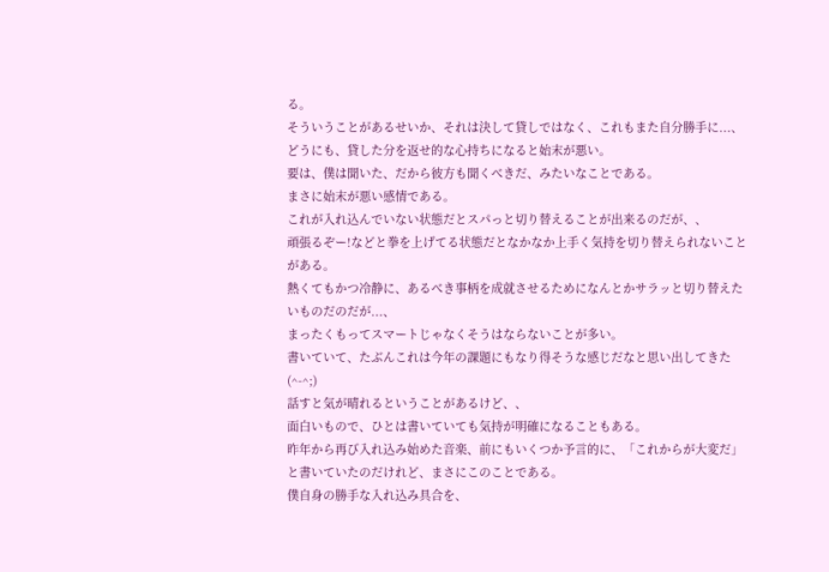る。
そういうことがあるせいか、それは決して貸しではなく、これもまた自分勝手に...、
どうにも、貸した分を返せ的な心持ちになると始末が悪い。
要は、僕は聞いた、だから彼方も聞くべきだ、みたいなことである。
まさに始末が悪い感情である。
これが入れ込んでいない状態だとスパっと切り替えることが出来るのだが、、
頑張るぞー!などと拳を上げてる状態だとなかなか上手く気持を切り替えられないことがある。
熱くてもかつ冷静に、あるべき事柄を成就させるためになんとかサラッと切り替えたいものだのだが...、
まったくもってスマートじゃなくそうはならないことが多い。
書いていて、たぶんこれは今年の課題にもなり得そうな感じだなと思い出してきた(^-^;)
話すと気が晴れるということがあるけど、、
面白いもので、ひとは書いていても気持が明確になることもある。
昨年から再び入れ込み始めた音楽、前にもいくつか予言的に、「これからが大変だ」と書いていたのだけれど、まさにこのことである。
僕自身の勝手な入れ込み具合を、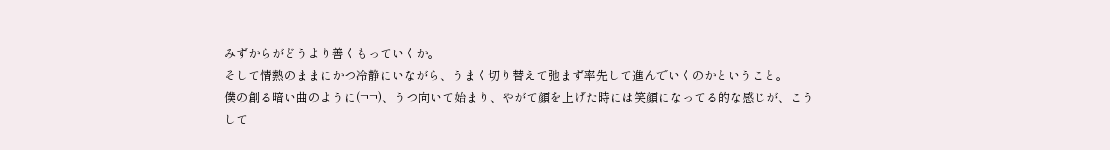みずからがどうより善くもっていくか。
そして情熱のままにかつ冷静にいながら、うまく切り替えて弛まず率先して進んでいくのかということ。
僕の創る暗い曲のように(¬¬)、うつ向いて始まり、やがて顔を上げた時には笑顔になってる的な感じが、こうして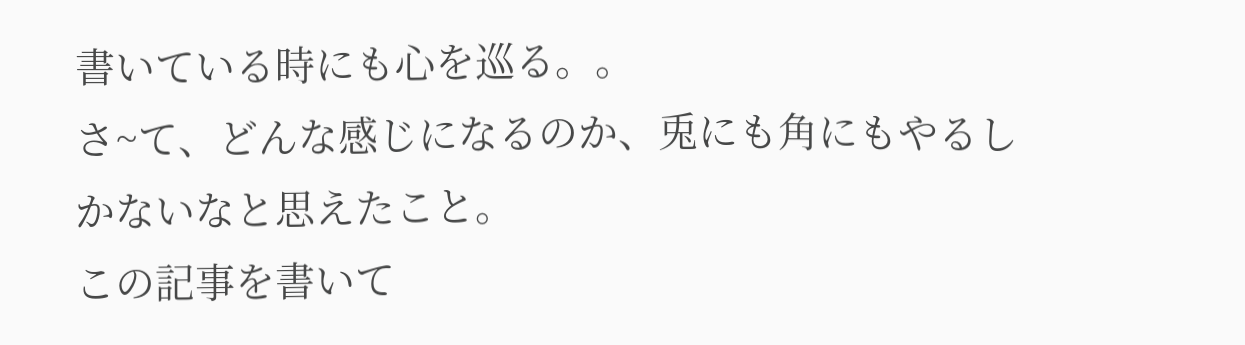書いている時にも心を巡る。。
さ~て、どんな感じになるのか、兎にも角にもやるしかないなと思えたこと。
この記事を書いて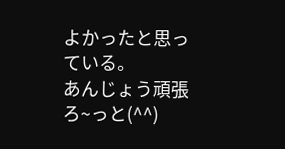よかったと思っている。
あんじょう頑張ろ~っと(^^)